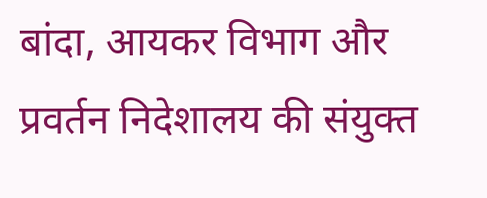बांदा, आयकर विभाग और प्रवर्तन निदेशालय की संयुक्त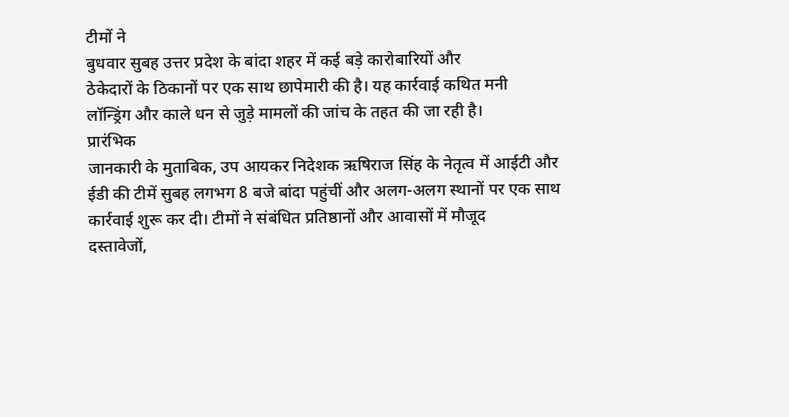टीमों ने
बुधवार सुबह उत्तर प्रदेश के बांदा शहर में कई बड़े कारोबारियों और
ठेकेदारों के ठिकानों पर एक साथ छापेमारी की है। यह कार्रवाई कथित मनी
लॉन्ड्रिंग और काले धन से जुड़े मामलों की जांच के तहत की जा रही है।
प्रारंभिक
जानकारी के मुताबिक, उप आयकर निदेशक ऋषिराज सिंह के नेतृत्व में आईटी और
ईडी की टीमें सुबह लगभग 8 बजे बांदा पहुंचीं और अलग-अलग स्थानों पर एक साथ
कार्रवाई शुरू कर दी। टीमों ने संबंधित प्रतिष्ठानों और आवासों में मौजूद
दस्तावेजों,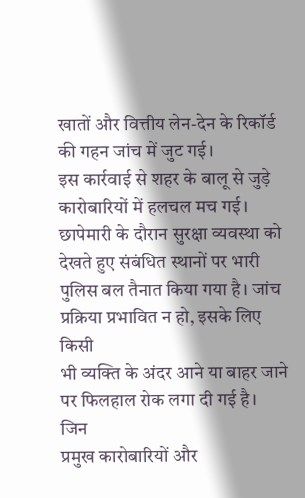खातों और वित्तीय लेन-देन के रिकॉर्ड की गहन जांच में जुट गई।
इस कार्रवाई से शहर के बालू से जुड़े कारोबारियों में हलचल मच गई।
छापेमारी के दौरान सुरक्षा व्यवस्था को देखते हुए संबंधित स्थानों पर भारी
पुलिस बल तैनात किया गया है। जांच प्रक्रिया प्रभावित न हो, इसके लिए किसी
भी व्यक्ति के अंदर आने या बाहर जाने पर फिलहाल रोक लगा दी गई है।
जिन
प्रमुख कारोबारियों और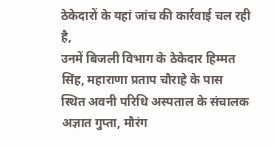ठेकेदारों के यहां जांच की कार्रवाई चल रही है,
उनमें बिजली विभाग के ठेकेदार हिम्मत सिंह, महाराणा प्रताप चौराहे के पास
स्थित अवनी परिधि अस्पताल के संचालक अज्ञात गुप्ता, मौरंग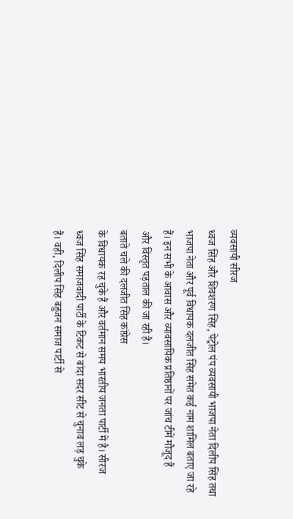व्यवसायी सीरज
ध्वज सिंह और शिवशरण सिंह, पेट्रोल पंप व्यवसायी भाजपा नेता दिलीप सिंह तथा
भाजपा नेता और पूर्व विधायक दलजीत सिंह समेत कई नाम शामिल बताए जा रहे
हैं। इन सभी के आवास और व्यावसायिक प्रतिष्ठानों पर जांच टीमें मौजूद हैं
और विस्तृत पड़ताल की जा रही है।
बताते चले की दलजीत सिंह कांग्रेस
के विधायक रह चुके हैं और वर्तमान समय भारतीय जनता पार्टी में है। सीरज
ध्वज सिंह समाजवादी पार्टी के टिकट से बांदा सदर सीट से चुनाव लड़ चुके
हैं। वही, दिलीप सिंह बहुजन समाज पार्टी से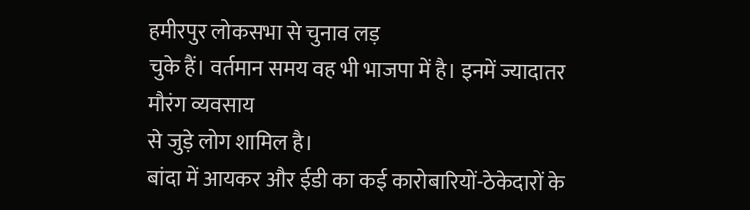हमीरपुर लोकसभा से चुनाव लड़
चुके हैं। वर्तमान समय वह भी भाजपा में है। इनमें ज्यादातर मौरंग व्यवसाय
से जुड़े लोग शामिल है।
बांदा में आयकर और ईडी का कई कारोबारियों-ठेकेदारों के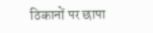ठिकानों पर छापा